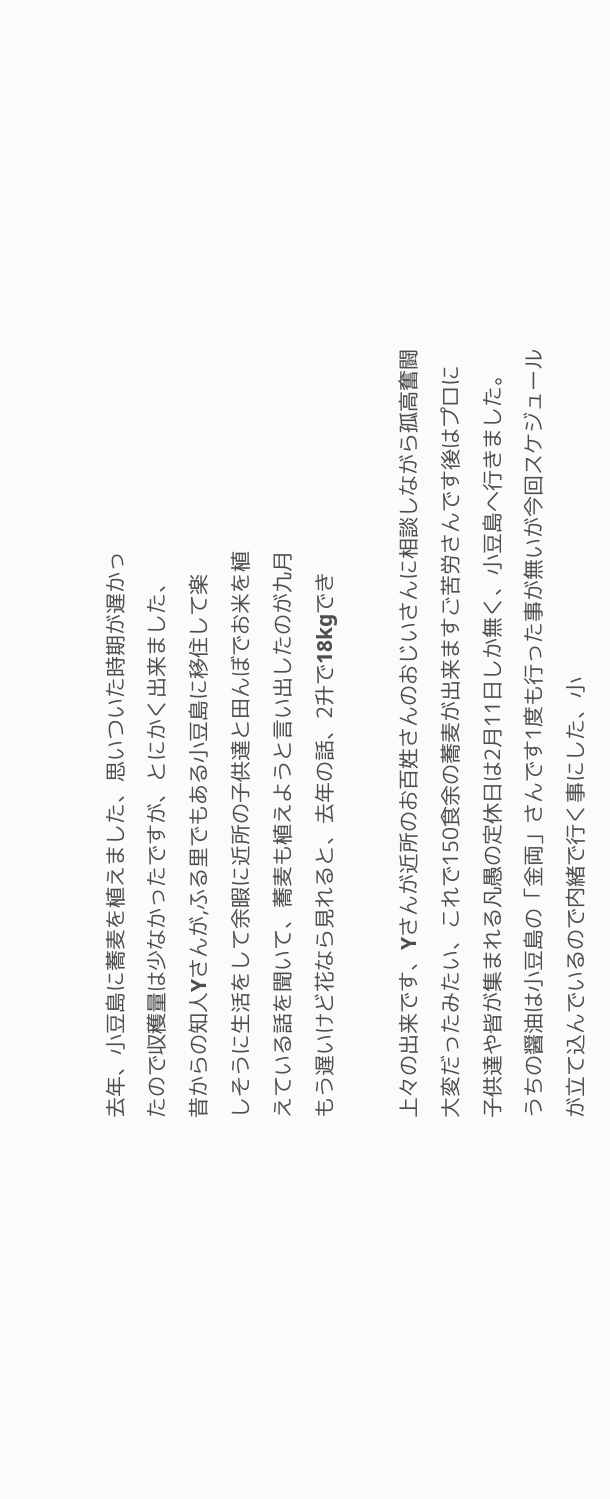去年、小豆島に蕎麦を植えました、思いついた時期が遅かっ
たので収穫量は少なかったですが、とにかく出来ました、
昔からの知人Yさんが,ふる里でもある小豆島に移住して楽
しそうに生活をして余暇に近所の子供達と田んぼでお米を植
えている話を聞いて、蕎麦も植えようと言い出したのが九月
もう遅いけど花なら見れると、去年の話、2升で18kgでき

上々の出来です、Yさんが近所のお百姓さんのおじいさんに相談しながら孤高奮闘
大変だったみたい、これで150食余の蕎麦が出来ますご苦労さんです後はプロに
子供達や皆が集まれる凡愚の定休日は2月11日しか無く、小豆島へ行きました。
うちの醤油は小豆島の「金両」さんです1度も行った事が無いが今回スケジュール
が立て込んでいるので内緒で行く事にした、小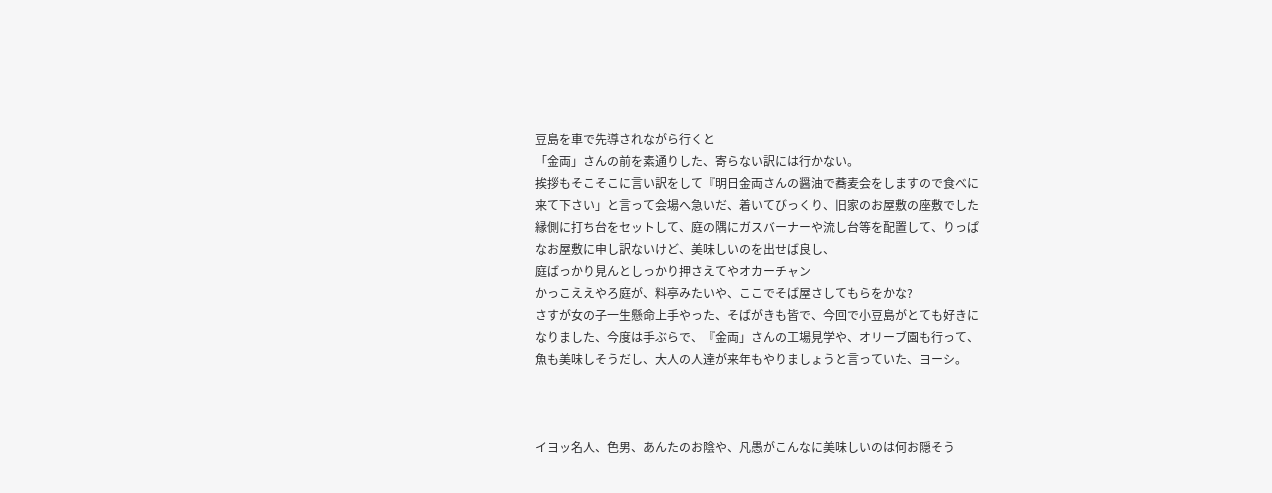豆島を車で先導されながら行くと
「金両」さんの前を素通りした、寄らない訳には行かない。
挨拶もそこそこに言い訳をして『明日金両さんの醤油で蕎麦会をしますので食べに
来て下さい」と言って会場へ急いだ、着いてびっくり、旧家のお屋敷の座敷でした
縁側に打ち台をセットして、庭の隅にガスバーナーや流し台等を配置して、りっぱ
なお屋敷に申し訳ないけど、美味しいのを出せば良し、
庭ばっかり見んとしっかり押さえてやオカーチャン
かっこええやろ庭が、料亭みたいや、ここでそば屋さしてもらをかな?
さすが女の子一生懸命上手やった、そばがきも皆で、今回で小豆島がとても好きに
なりました、今度は手ぶらで、『金両」さんの工場見学や、オリーブ園も行って、
魚も美味しそうだし、大人の人達が来年もやりましょうと言っていた、ヨーシ。



イヨッ名人、色男、あんたのお陰や、凡愚がこんなに美味しいのは何お隠そう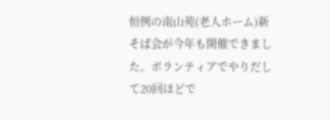恒例の南山苑(老人ホーム)新そば会が今年も開催できました。ボランティアでやりだして20回ほどで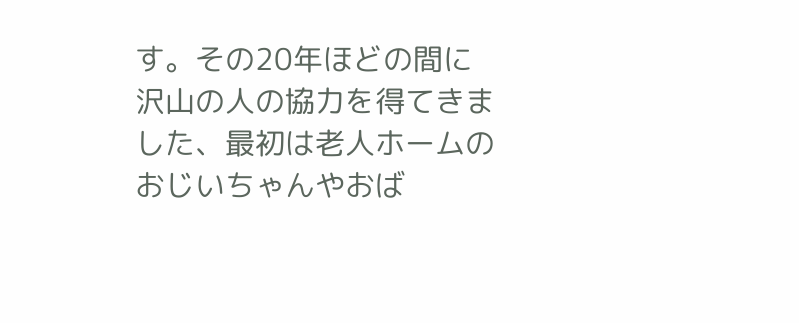す。その20年ほどの間に沢山の人の協力を得てきました、最初は老人ホームのおじいちゃんやおば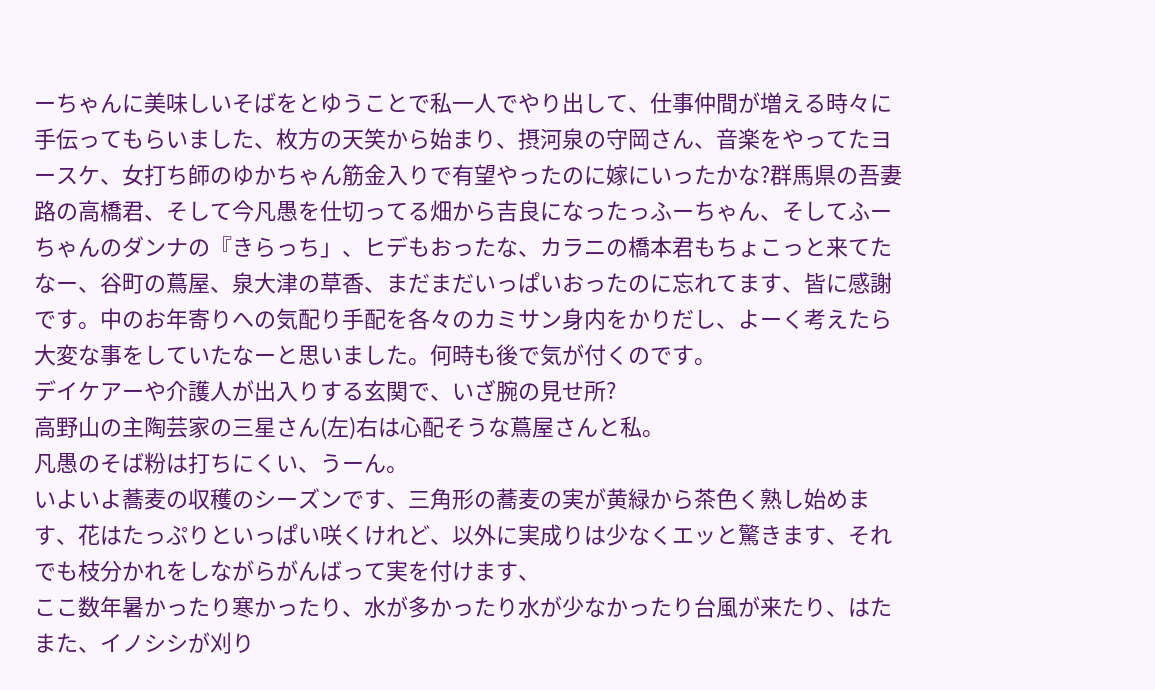ーちゃんに美味しいそばをとゆうことで私一人でやり出して、仕事仲間が増える時々に手伝ってもらいました、枚方の天笑から始まり、摂河泉の守岡さん、音楽をやってたヨースケ、女打ち師のゆかちゃん筋金入りで有望やったのに嫁にいったかな?群馬県の吾妻路の高橋君、そして今凡愚を仕切ってる畑から吉良になったっふーちゃん、そしてふーちゃんのダンナの『きらっち」、ヒデもおったな、カラニの橋本君もちょこっと来てたなー、谷町の蔦屋、泉大津の草香、まだまだいっぱいおったのに忘れてます、皆に感謝です。中のお年寄りへの気配り手配を各々のカミサン身内をかりだし、よーく考えたら大変な事をしていたなーと思いました。何時も後で気が付くのです。
デイケアーや介護人が出入りする玄関で、いざ腕の見せ所?
高野山の主陶芸家の三星さん(左)右は心配そうな蔦屋さんと私。
凡愚のそば粉は打ちにくい、うーん。
いよいよ蕎麦の収穫のシーズンです、三角形の蕎麦の実が黄緑から茶色く熟し始めます、花はたっぷりといっぱい咲くけれど、以外に実成りは少なくエッと驚きます、それでも枝分かれをしながらがんばって実を付けます、
ここ数年暑かったり寒かったり、水が多かったり水が少なかったり台風が来たり、はたまた、イノシシが刈り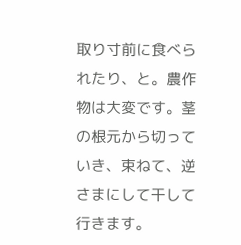取り寸前に食べられたり、と。農作物は大変です。茎の根元から切っていき、束ねて、逆さまにして干して行きます。